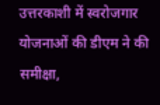उत्तरकाशी में स्वरोजगार योजनाओं की डीएम ने की समीक्षा,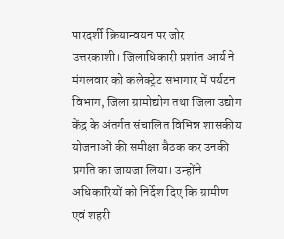पारदर्शी क्रियान्वयन पर जोर
उत्तरकाशी। जिलाधिकारी प्रशांत आर्य ने मंगलवार को कलेक्ट्रेट सभागार में पर्यटन विभाग, जिला ग्रामोद्योग तथा जिला उद्योग केंद्र के अंतर्गत संचालित विभिन्न शासकीय योजनाओं की समीक्षा बैठक कर उनकी प्रगति का जायजा लिया। उन्होंने अधिकारियों को निर्देश दिए कि ग्रामीण एवं शहरी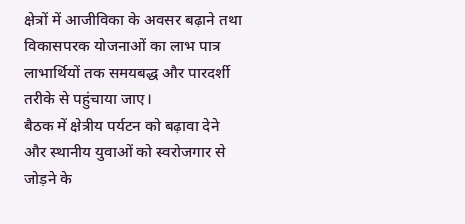क्षेत्रों में आजीविका के अवसर बढ़ाने तथा विकासपरक योजनाओं का लाभ पात्र लाभार्थियों तक समयबद्ध और पारदर्शी तरीके से पहुंचाया जाए।
बैठक में क्षेत्रीय पर्यटन को बढ़ावा देने और स्थानीय युवाओं को स्वरोजगार से जोड़ने के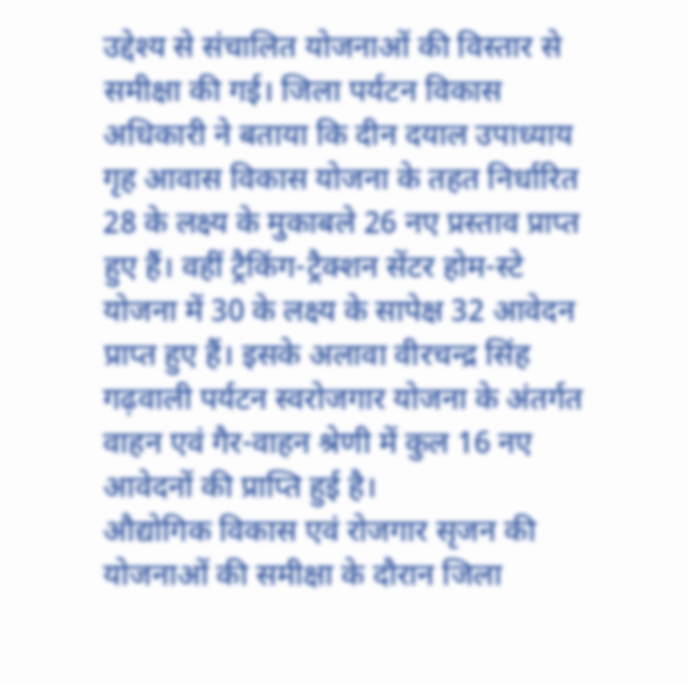उद्देश्य से संचालित योजनाओं की विस्तार से समीक्षा की गई। जिला पर्यटन विकास अधिकारी ने बताया कि दीन दयाल उपाध्याय गृह आवास विकास योजना के तहत निर्धारित 28 के लक्ष्य के मुकाबले 26 नए प्रस्ताव प्राप्त हुए हैं। वहीं ट्रैकिंग-ट्रैक्शन सेंटर होम-स्टे योजना में 30 के लक्ष्य के सापेक्ष 32 आवेदन प्राप्त हुए हैं। इसके अलावा वीरचन्द्र सिंह गढ़वाली पर्यटन स्वरोजगार योजना के अंतर्गत वाहन एवं गैर-वाहन श्रेणी में कुल 16 नए आवेदनों की प्राप्ति हुई है।
औद्योगिक विकास एवं रोजगार सृजन की योजनाओं की समीक्षा के दौरान जिला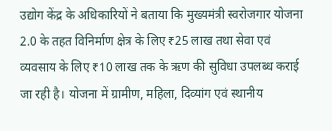उद्योग केंद्र के अधिकारियों ने बताया कि मुख्यमंत्री स्वरोजगार योजना 2.0 के तहत विनिर्माण क्षेत्र के लिए ₹25 लाख तथा सेवा एवं व्यवसाय के लिए ₹10 लाख तक के ऋण की सुविधा उपलब्ध कराई जा रही है। योजना में ग्रामीण, महिला, दिव्यांग एवं स्थानीय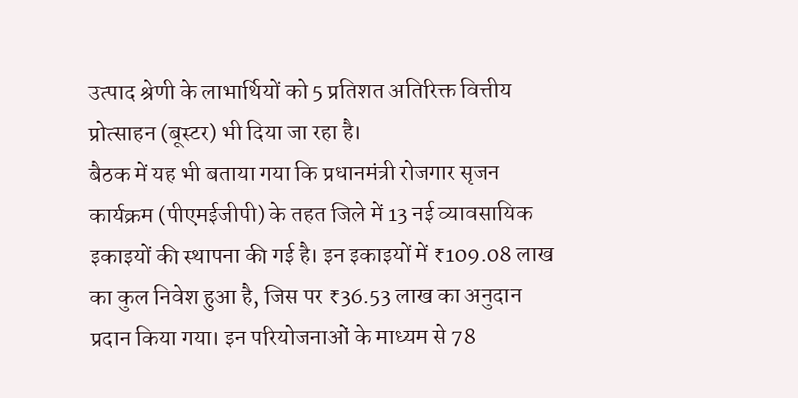उत्पाद श्रेणी के लाभार्थियों को 5 प्रतिशत अतिरिक्त वित्तीय प्रोत्साहन (बूस्टर) भी दिया जा रहा है।
बैठक में यह भी बताया गया कि प्रधानमंत्री रोजगार सृजन कार्यक्रम (पीएमईजीपी) के तहत जिले में 13 नई व्यावसायिक इकाइयों की स्थापना की गई है। इन इकाइयों में ₹109.08 लाख का कुल निवेश हुआ है, जिस पर ₹36.53 लाख का अनुदान प्रदान किया गया। इन परियोजनाओं के माध्यम से 78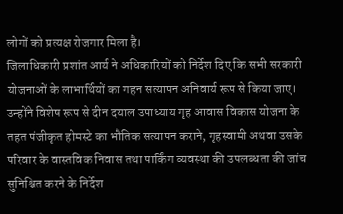लोगों को प्रत्यक्ष रोजगार मिला है।
जिलाधिकारी प्रशांत आर्य ने अधिकारियों को निर्देश दिए कि सभी सरकारी योजनाओं के लाभार्थियों का गहन सत्यापन अनिवार्य रूप से किया जाए। उन्होंने विशेष रूप से दीन दयाल उपाध्याय गृह आवास विकास योजना के तहत पंजीकृत होमस्टे का भौतिक सत्यापन कराने, गृहस्वामी अथवा उसके परिवार के वास्तविक निवास तथा पार्किंग व्यवस्था की उपलब्धता की जांच सुनिश्चित करने के निर्देश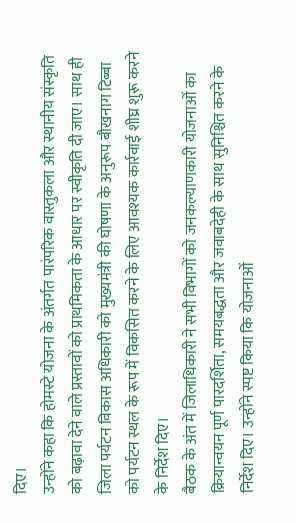दिए।
उन्होंने कहा कि होमस्टे योजना के अंतर्गत पारंपरिक वास्तुकला और स्थानीय संस्कृति को बढ़ावा देने वाले प्रस्तावों को प्राथमिकता के आधार पर स्वीकृति दी जाए। साथ ही जिला पर्यटन विकास अधिकारी को मुख्यमंत्री की घोषणा के अनुरूप बौखनाग टिब्बा को पर्यटन स्थल के रूप में विकसित करने के लिए आवश्यक कार्रवाई शीघ्र शुरू करने के निर्देश दिए।
बैठक के अंत में जिलाधिकारी ने सभी विभागों को जनकल्याणकारी योजनाओं का क्रियान्वयन पूर्ण पारदर्शिता, समयबद्धता और जवाबदेही के साथ सुनिश्चित करने के निर्देश दिए। उन्होंने स्पष्ट किया कि योजनाओं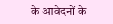के आवेदनों के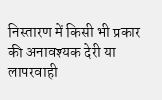निस्तारण में किसी भी प्रकार की अनावश्यक देरी या लापरवाही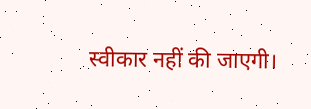स्वीकार नहीं की जाएगी।